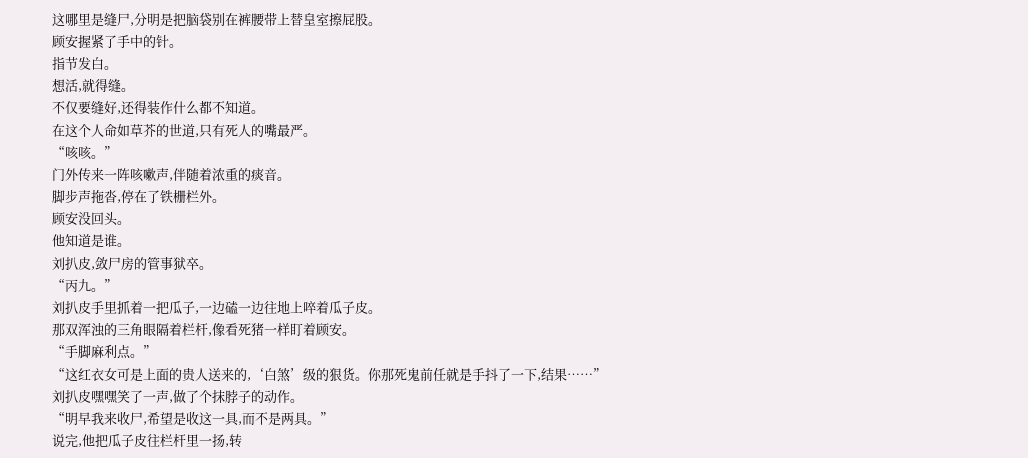这哪里是缝尸,分明是把脑袋别在裤腰带上替皇室擦屁股。
顾安握紧了手中的针。
指节发白。
想活,就得缝。
不仅要缝好,还得装作什么都不知道。
在这个人命如草芥的世道,只有死人的嘴最严。
“咳咳。”
门外传来一阵咳嗽声,伴随着浓重的痰音。
脚步声拖沓,停在了铁栅栏外。
顾安没回头。
他知道是谁。
刘扒皮,敛尸房的管事狱卒。
“丙九。”
刘扒皮手里抓着一把瓜子,一边磕一边往地上啐着瓜子皮。
那双浑浊的三角眼隔着栏杆,像看死猪一样盯着顾安。
“手脚麻利点。”
“这红衣女可是上面的贵人送来的,‘白煞’级的狠货。你那死鬼前任就是手抖了一下,结果……”
刘扒皮嘿嘿笑了一声,做了个抹脖子的动作。
“明早我来收尸,希望是收这一具,而不是两具。”
说完,他把瓜子皮往栏杆里一扬,转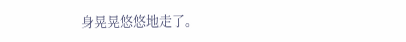身晃晃悠悠地走了。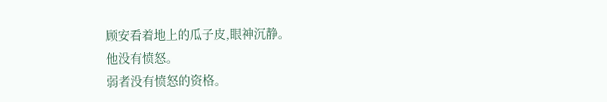顾安看着地上的瓜子皮,眼神沉静。
他没有愤怒。
弱者没有愤怒的资格。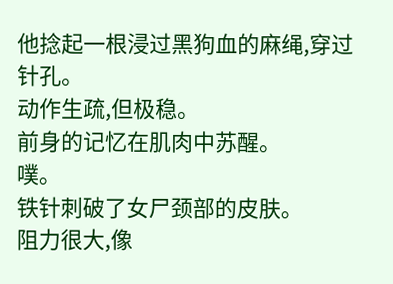他捻起一根浸过黑狗血的麻绳,穿过针孔。
动作生疏,但极稳。
前身的记忆在肌肉中苏醒。
噗。
铁针刺破了女尸颈部的皮肤。
阻力很大,像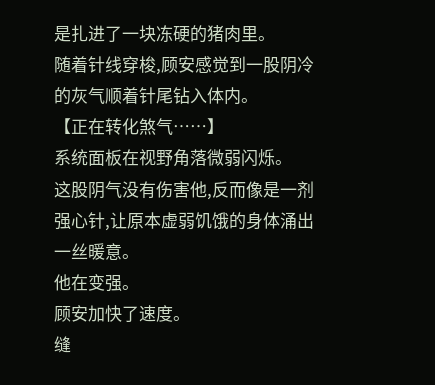是扎进了一块冻硬的猪肉里。
随着针线穿梭,顾安感觉到一股阴冷的灰气顺着针尾钻入体内。
【正在转化煞气……】
系统面板在视野角落微弱闪烁。
这股阴气没有伤害他,反而像是一剂强心针,让原本虚弱饥饿的身体涌出一丝暖意。
他在变强。
顾安加快了速度。
缝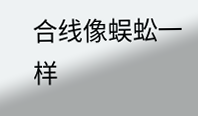合线像蜈蚣一样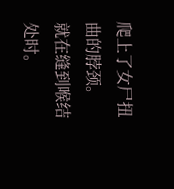爬上了女尸扭曲的脖颈。
就在缝到喉结处时。